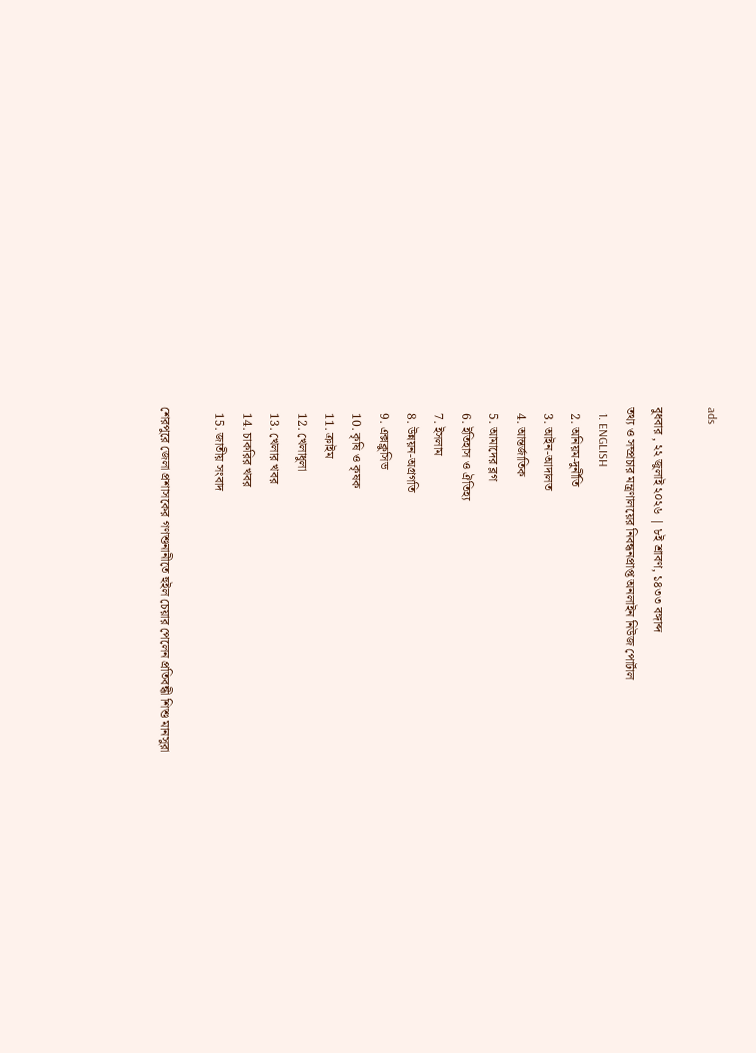ads

বুধবার , ২২ জুলাই ২০২৬ | ৮ই শ্রাবণ, ১৪৩৩ বঙ্গাব্দ
তথ্য ও সম্প্রচার মন্ত্রণালয়ের নিবন্ধনপ্রাপ্ত অনলাইন নিউজ পোর্টাল
  1. ENGLISH
  2. অনিয়ম-দুর্নীতি
  3. আইন-আদালত
  4. আন্তর্জাতিক
  5. আমাদের ব্লগ
  6. ইতিহাস ও ঐতিহ্য
  7. ইসলাম
  8. উন্নয়ন-অগ্রগতি
  9. এক্সক্লুসিভ
  10. কৃষি ও কৃষক
  11. ক্রাইম
  12. খেলাধুলা
  13. খেলার খবর
  14. চাকরির খবর
  15. জাতীয় সংবাদ

শেরপুরে জেলা প্রশাসকের গণশুনানীতে হুইল চেয়ার পেলেন প্রতিবন্ধী শিশু মানসুরা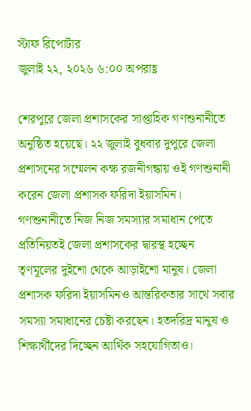স্টাফ রিপোর্টার
জুলাই ২২, ২০২৬ ৬:০০ অপরাহ্ণ

শেরপুরে জেলা প্রশাসকের সাপ্তাহিক গণশুনানীতে অনুষ্ঠিত হয়েছে। ২২ জুলাই বুধবার দুপুরে জেলা প্রশাসনের সম্মেলন কক্ষ রজনীগন্ধায় ওই গণশুনানী করেন জেলা প্রশাসক ফরিদা ইয়াসমিন। গণশুনানীতে নিজ নিজ সমস্যার সমাধান পেতে প্রতিনিয়তই জেলা প্রশাসকের দ্বারস্থ হচ্ছেন তৃণমূলের দুইশো থেকে আড়াইশো মানুষ। জেলা প্রশাসক ফরিদা ইয়াসমিনও আন্তরিকতার সাথে সবার সমস্যা সমাধানের চেষ্টা করছেন। হতদরিদ্র মানুষ ও শিক্ষার্থীদের দিচ্ছেন আর্থিক সহযোগিতাও।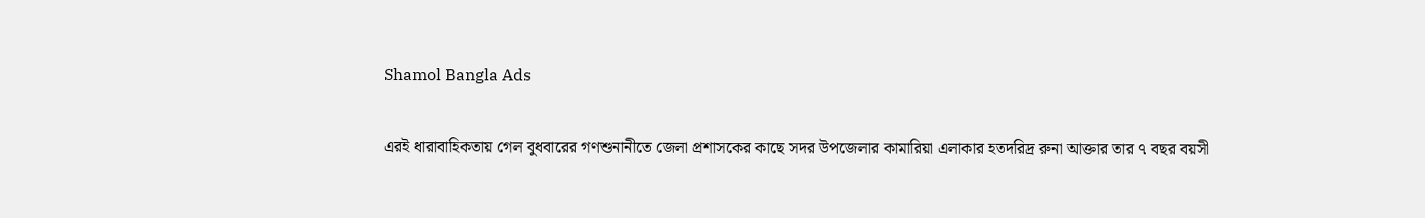Shamol Bangla Ads

এরই ধারাবাহিকতায় গেল বুধবারের গণশুনানীতে জেলা প্রশাসকের কাছে সদর উপজেলার কামারিয়া এলাকার হতদরিদ্র রুনা আক্তার তার ৭ বছর বয়সী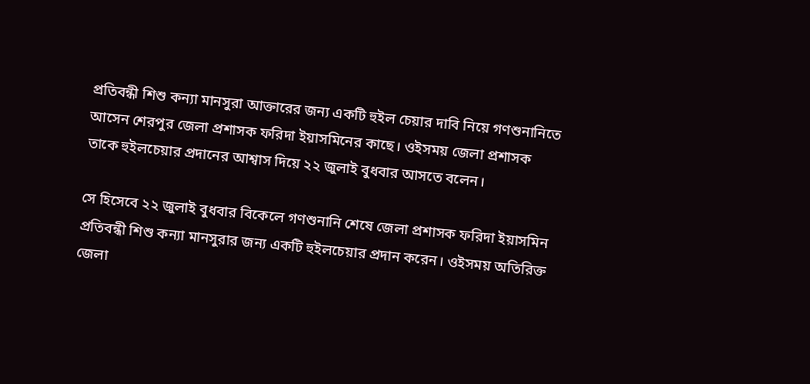প্রতিবন্ধী শিশু কন্যা মানসুরা আক্তারের জন্য একটি হুইল চেয়ার দাবি নিয়ে গণশুনানিতে আসেন শেরপুর জেলা প্রশাসক ফরিদা ইয়াসমিনের কাছে। ওইসময় জেলা প্রশাসক তাকে হুইলচেয়ার প্রদানের আশ্বাস দিয়ে ২২ জুলাই বুধবার আসতে বলেন।

সে হিসেবে ২২ জুলাই বুধবার বিকেলে গণশুনানি শেষে জেলা প্রশাসক ফরিদা ইয়াসমিন প্রতিবন্ধী শিশু কন্যা মানসুরার জন্য একটি হুইলচেয়ার প্রদান করেন। ওইসময় অতিরিক্ত জেলা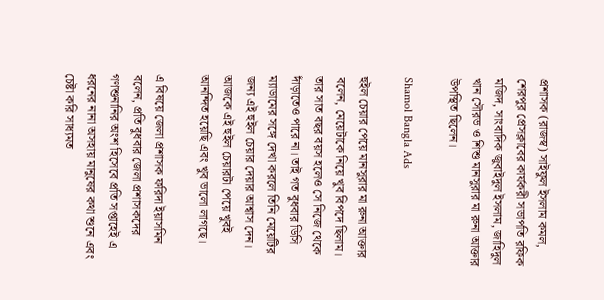প্রশাসক (রাজস্ব) সাইফুল ইসলাম কমল, শেরপুর প্রেসক্লাবের কার্যকরী সভাপতি রফিক মজিদ, সাংবাদিক জুবাইদুল ইসলাম, জাহিদুল খান সৌরভ ও শিশু মানসুরার মা রুনা আক্তার উপস্থিত ছিলেন।

Shamol Bangla Ads

হুইল চেয়ার পেয়ে মানসুরার মা রুনা আক্তার বলেন, মেয়েটাকে নিয়ে খুব বিপদে ছিলাম। তার সাত বছর বয়স হলেও সে নিজে থেকে দাঁড়াতেও পারে না। তাই গত বুধবার ডিসি ম্যাডামের সঙ্গে দেখা করলে তিনি মেয়েটির জন্য এই হুইল চেয়ার দেয়ার আশ্বাস দেন। আজকে এই হুইল চেয়ারটা পেয়ে খুবই আনন্দিত হয়েছি এবং খুব ভালো লাগছে।

এ বিষয়ে জেলা প্রশাসক ফরিদা ইয়াসমিন বলেন, প্রতি বুধবার জেলা প্রশাসকদের গণশুনানির অংশ হিসেবে প্রতি সপ্তাহেই এ ধরনের নানা অসহায় মানুষের কথা শুনে এবং চেষ্টা করি সাধ্যমত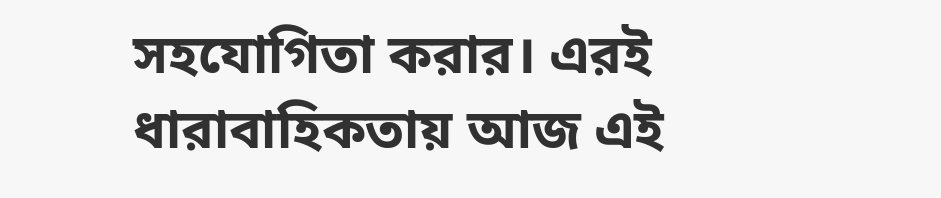সহযোগিতা করার। এরই ধারাবাহিকতায় আজ এই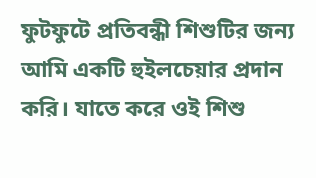ফুটফুটে প্রতিবন্ধী শিশুটির জন্য আমি একটি হুইলচেয়ার প্রদান করি। যাতে করে ওই শিশু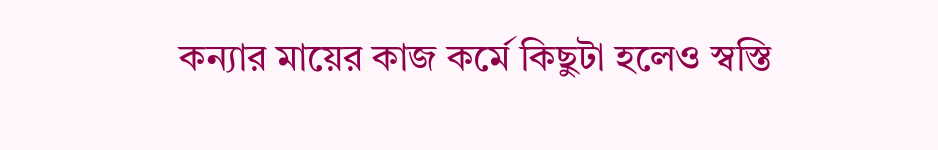কন্যার মায়ের কাজ কর্মে কিছুটা হলেও স্বস্তি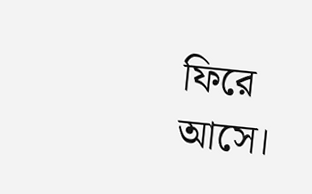ফিরে আসে।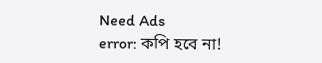Need Ads
error: কপি হবে না!